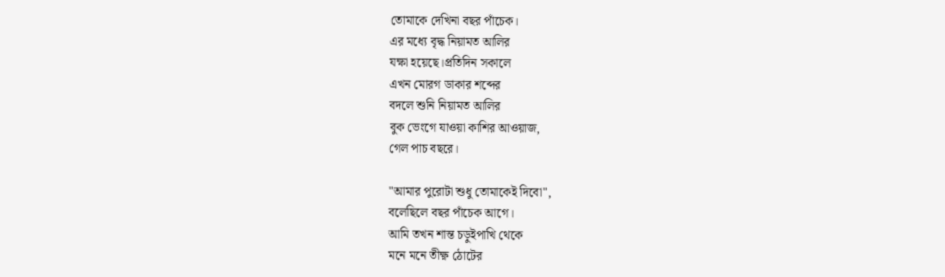তোমাকে দেখিনা বছর পাঁচেক।
এর মধ্যে বৃদ্ধ নিয়ামত আলির
যক্ষা হয়েছে।প্রতিদিন সকালে
এখন মোরগ ডাকার শব্দের
বদলে শুনি নিয়ামত আলির
বুক ভেংগে যাওয়া কাশির আওয়াজ,
গেল পাচ বছরে।

"আমার পুরোটা শুধু তোমাকেই দিবো",
বলেছিলে বছর পাঁচেক আগে।
আমি তখন শান্ত চড়ুইপাখি থেকে
মনে মনে তীক্ষ্ণ ঠোটের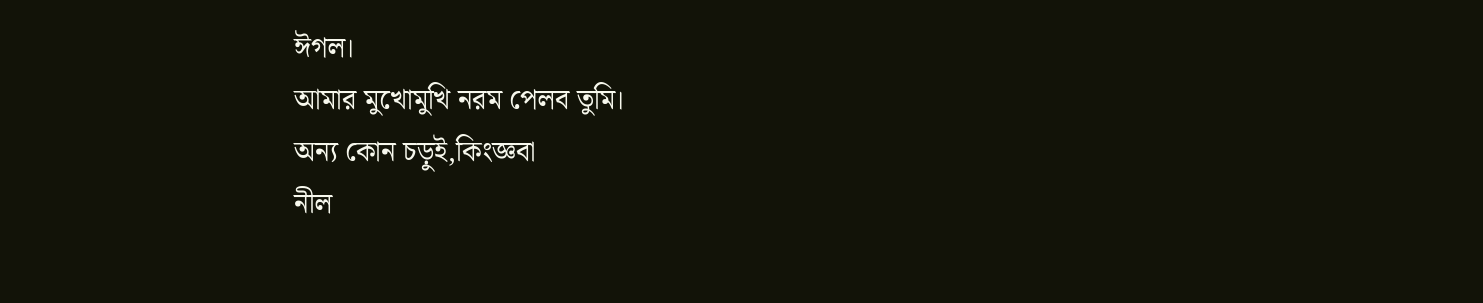ঈগল।
আমার মুখোমুখি নরম পেলব তুমি।
অন্য কোন চড়ুই,কিংজ্ঞবা
নীল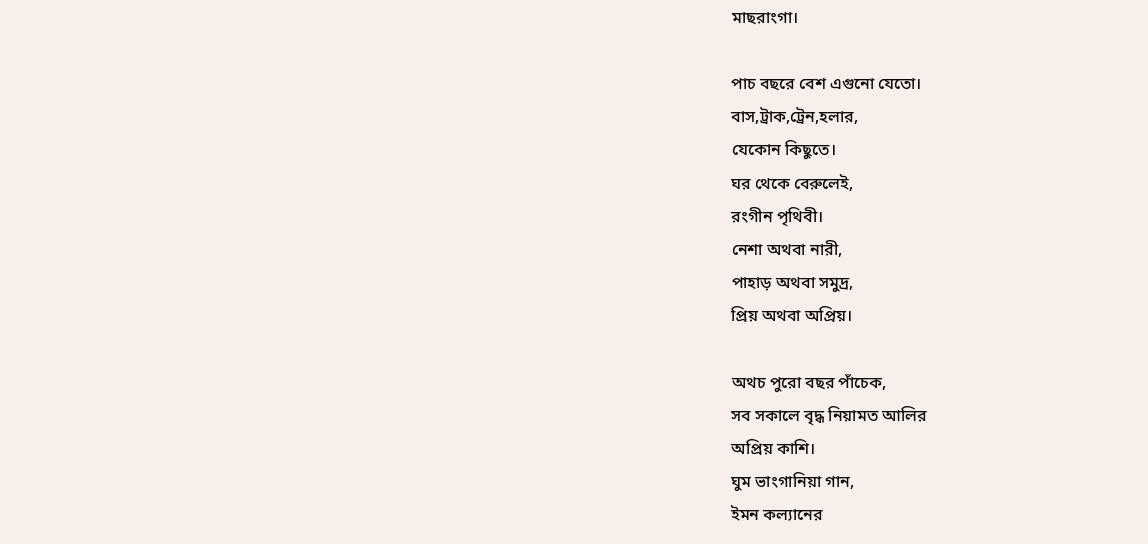মাছরাংগা।

পাচ বছরে বেশ এগুনো যেতো।
বাস,ট্রাক,ট্রেন,হলার,
যেকোন কিছুতে।
ঘর থেকে বেরুলেই,
রংগীন পৃথিবী।
নেশা অথবা নারী,
পাহাড় অথবা সমুদ্র,
প্রিয় অথবা অপ্রিয়।

অথচ পুরো বছর পাঁচেক,
সব সকালে বৃদ্ধ নিয়ামত আলির
অপ্রিয় কাশি।
ঘুম ভাংগানিয়া গান,
ইমন কল্যানের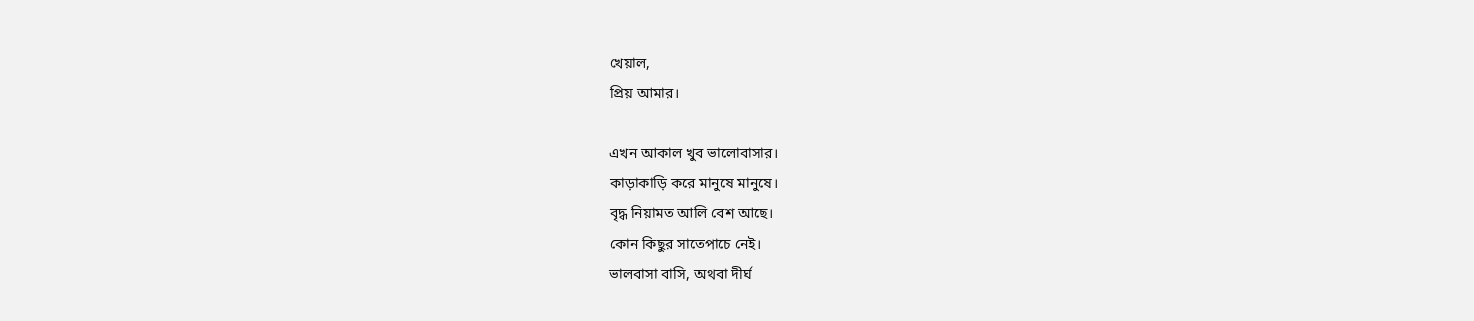খেয়াল,
প্রিয় আমার।

এখন আকাল খুব ভালোবাসার।
কাড়াকাড়ি করে মানুষে মানুষে।
বৃদ্ধ নিয়ামত আলি বেশ আছে।
কোন কিছুর সাতেপাচে নেই।
ভালবাসা বাসি, অথবা দীর্ঘ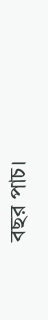বছর পাচ।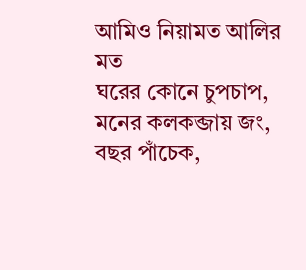আমিও নিয়ামত আলির মত
ঘরের কোনে চুপচাপ,
মনের কলকব্জায় জং,
বছর পাঁচেক,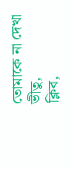তোমাকে না দেখা
ভীতু,
ক্লিব,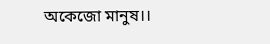অকেজো মানুষ।।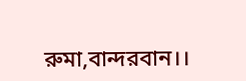রুমা,বান্দরবান।।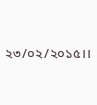২৩/০২/২০১৫।।